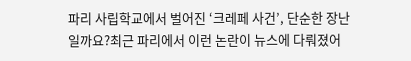파리 사립학교에서 벌어진 ‘크레페 사건’, 단순한 장난일까요?최근 파리에서 이런 논란이 뉴스에 다뤄졌어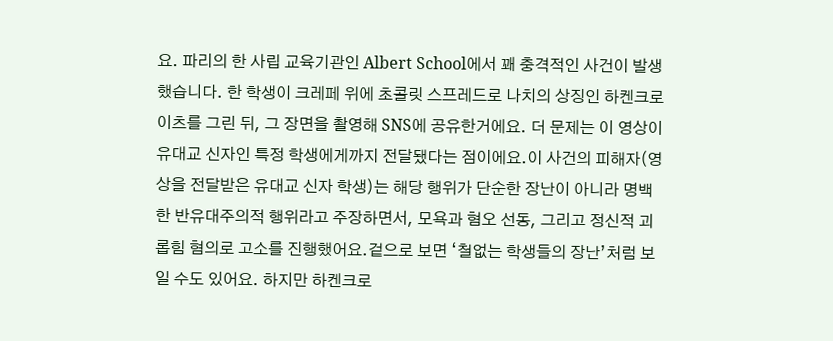요. 파리의 한 사립 교육기관인 Albert School에서 꽤 충격적인 사건이 발생했습니다. 한 학생이 크레페 위에 초콜릿 스프레드로 나치의 상징인 하켄크로이츠를 그린 뒤, 그 장면을 촬영해 SNS에 공유한거에요. 더 문제는 이 영상이 유대교 신자인 특정 학생에게까지 전달됐다는 점이에요.이 사건의 피해자(영상을 전달받은 유대교 신자 학생)는 해당 행위가 단순한 장난이 아니라 명백한 반유대주의적 행위라고 주장하면서, 모욕과 혐오 선동, 그리고 정신적 괴롭힘 혐의로 고소를 진행했어요.겉으로 보면 ‘철없는 학생들의 장난’처럼 보일 수도 있어요. 하지만 하켄크로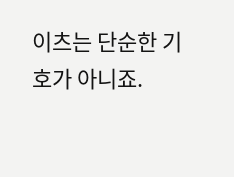이츠는 단순한 기호가 아니죠.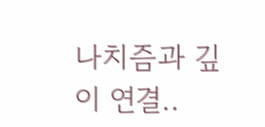나치즘과 깊이 연결..